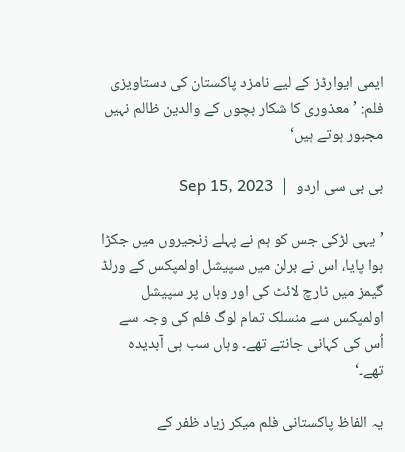ایمی ایوارڈز کے لیے نامزد پاکستان کی دستاویزی فلم: ’معذوری کا شکار بچوں کے والدین ظالم نہیں مجبور ہوتے ہیں‘

بی بی سی اردو  |  Sep 15, 2023

’یہی لڑکی جس کو ہم نے پہلے زنجیروں میں جکڑا ہوا پایا، اس نے برلن میں سپیشل اولمپکس کے ورلڈ گیمز میں ٹارچ لائٹ کی اور وہاں پر سپیشل اولمپکس سے منسلک تمام لوگ فلم کی وجہ سے اُس کی کہانی جانتے تھے۔ وہاں سب ہی آبدیدہ تھے۔‘

یہ الفاظ پاکستانی فلم میکر زیاد ظفر کے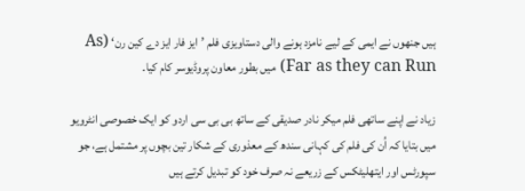ہیں جنھوں نے ایمی کے لیے نامزد ہونے والی دستاویزی فلم ’ایز فار ایز دے کین رن‘ (As Far as they can Run) میں بطور معاون پروڈیوسر کام کیا۔

زیاد نے اپنے ساتھی فلم میکر نادر صدیقی کے ساتھ بی بی سی اردو کو ایک خصوصی انٹرویو میں بتایا کہ اُن کی فلم کی کہانی سندھ کے معذوری کے شکار تین بچوں پر مشتمل ہے، جو سپورٹس اور ایتھلیٹکس کے زریعے نہ صرف خود کو تبدیل کرتے ہیں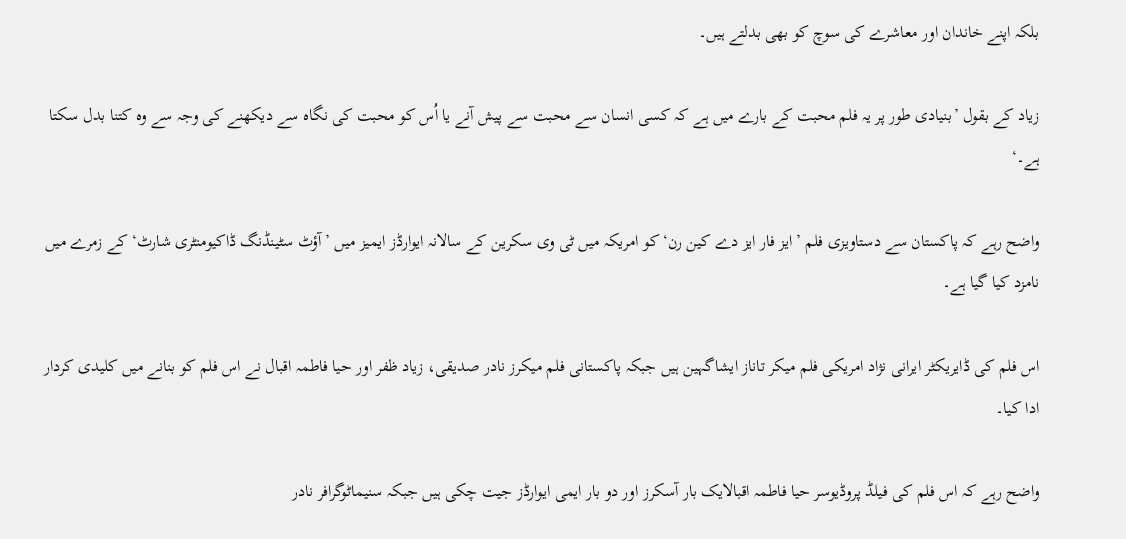بلکہ اپنے خاندان اور معاشرے کی سوچ کو بھی بدلتے ہیں۔

زیاد کے بقول ’بنیادی طور پر یہ فلم محبت کے بارے میں ہے کہ کسی انسان سے محبت سے پیش آنے یا اُس کو محبت کی نگاہ سے دیکھنے کی وجہ سے وہ کتنا بدل سکتا ہے۔‘

واضح رہے کہ پاکستان سے دستاویزی فلم ’ایز فار ایز دے کین رن‘ کو امریکہ میں ٹی وی سکرین کے سالانہ ایوارڈز ایمیز میں ’آؤٹ سٹینڈنگ ڈاکیومنٹری شارٹ‘ کے زمرے میں نامزد کیا گیا ہے۔

اس فلم کی ڈایریکٹر ایرانی نژاد امریکی فلم میکر تاناز ایشاگہین ہیں جبکہ پاکستانی فلم میکرز نادر صدیقی، زیاد ظفر اور حیا فاطمہ اقبال نے اس فلم کو بنانے میں کلیدی کردار ادا کیا۔

واضح رہے کہ اس فلم کی فیلڈ پروڈیوسر حیا فاطمہ اقبالایک بار آسکرز اور دو بار ایمی ایوارڈز جیت چکی ہیں جبکہ سنیماٹوگرافر نادر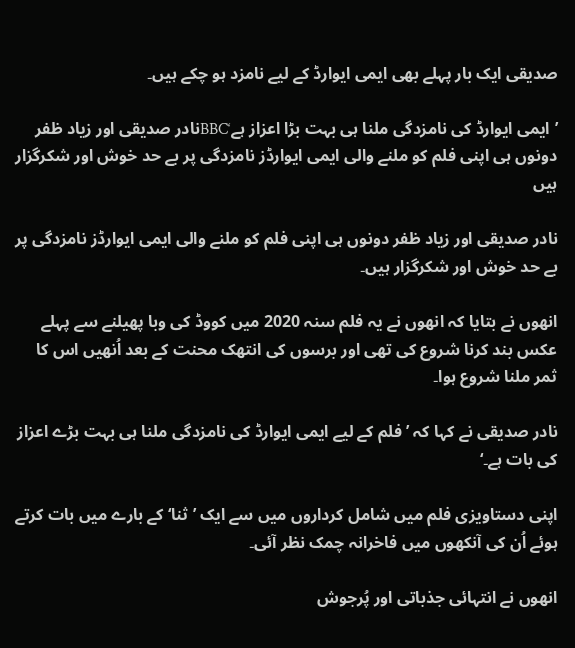صدیقی ایک بار پہلے بھی ایمی ایوارڈ کے لیے نامزد ہو چکے ہیں۔

’ایمی ایوارڈ کی نامزدگی ملنا ہی بہت بڑا اعزاز ہے‘BBCنادر صدیقی اور زیاد ظفر دونوں ہی اپنی فلم کو ملنے والی ایمی ایوارڈز نامزدگی پر بے حد خوش اور شکرگزار ہیں

نادر صدیقی اور زیاد ظفر دونوں ہی اپنی فلم کو ملنے والی ایمی ایوارڈز نامزدگی پر بے حد خوش اور شکرگزار ہیں۔

انھوں نے بتایا کہ انھوں نے یہ فلم سنہ 2020 میں کووڈ کی وبا پھیلنے سے پہلے عکس بند کرنا شروع کی تھی اور برسوں کی انتھک محنت کے بعد اُنھیں اس کا ثمر ملنا شروع ہوا۔

نادر صدیقی نے کہا کہ ’فلم کے لیے ایمی ایوارڈ کی نامزدگی ملنا ہی بہت بڑے اعزاز کی بات ہے۔‘

اپنی دستاویزی فلم میں شامل کرداروں میں سے ایک ’ثنا‘ کے بارے میں بات کرتے ہوئے اُن کی آنکھوں میں فاخرانہ چمک نظر آئی۔

انھوں نے انتہائی جذباتی اور پُرجوش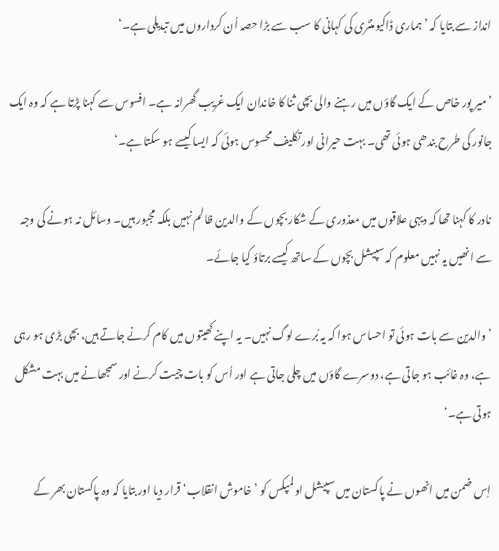انداز سے بتایا کہ ’ہماری ڈاکیومنٹری کی کہانی کا سب سے بڑا حصہ اُن کرداروں میں تبدیلی ہے۔‘

’میر پور خاص کے ایک گاؤں میں رہنے والی بچی ثنا کا خاندان ایک غریب گھرانہ ہے۔ افسوس سے کہنا پڑتا ہے کہ وہ ایک جانور کی طرح بندھی ہوئی تھی۔ بہت حیرانی اور تکلیف محسوس ہوئی کہ ایسا کیسے ہو سکتا ہے۔‘

نادر کا کہنا تھا کہ دیہی علاقوں میں معذوری کے شکار بچوں کے والدین ظالم نہیں بلکہ مجبور ہیں۔ وسائل نہ ہونے کی وجہ سے انھیں یہ نہیں معلوم کہ سپیشل بچوں کے ساتھ کیسے برتاؤ کیا جائے۔

’والدین سے بات ہوئی تو احساس ہوا کہ یہ بُرے لوگ نہیں۔ یہ اپنے کھیتوں میں کام کرنے جاتے ہیں، بچی بڑی ہو رہی ہے، وہ غائب ہو جاتی ہے، دوسرے گاؤں میں چلی جاتی ہے اور اُس کو بات چیت کرنے اور سمجھانے میں بہت مشکل ہوتی ہے۔‘

اِس ضمن میں انھوں نے پاکستان میں سپیشل اولمپکس کو ’خاموش انقلاب‘ قرار دیا اور بتایا کہ وہ پاکستان بھر کے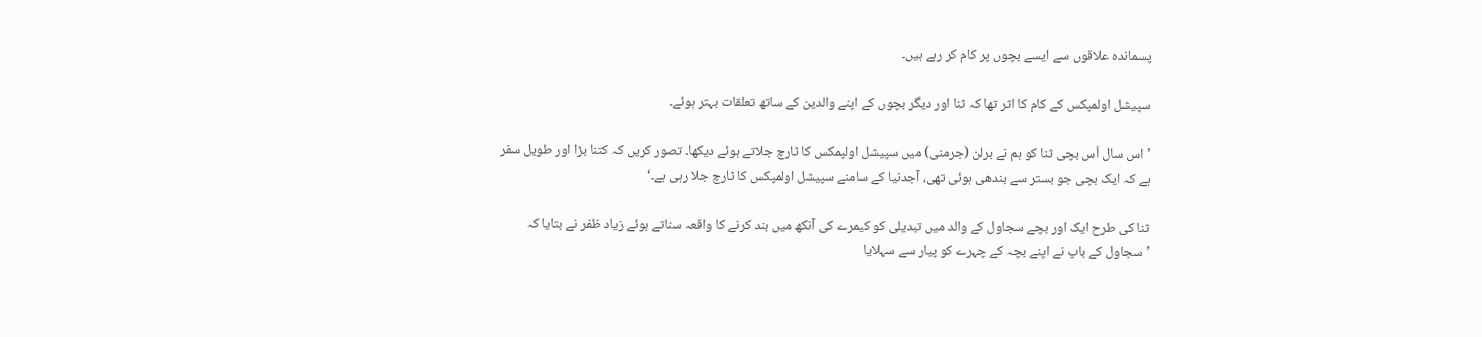پسماندہ علاقوں سے ایسے بچوں پر کام کر رہے ہیں۔

سپیشل اولمپکس کے کام کا اثر تھا کہ ثنا اور دیگر بچوں کے اپنے والدین کے ساتھ تعلقات بہتر ہوئے۔

’اس سال اُس بچی ثنا کو ہم نے برلن (جرمنی) میں سپیشل اولپمکس کا ٹارچ جلاتے ہوئے دیکھا۔ تصور کریں کہ کتنا بڑا اور طویل سفر ہے کہ ایک بچی جو بستر سے بندھی ہوئی تھی، آجدنیا کے سامنے سپیشل اولمپکس کا ٹارچ جلا رہی ہے۔‘

ثنا کی طرح ایک اور بچے سجاول کے والد میں تبدیلی کو کیمرے کی آنکھ میں بند کرنے کا واقعہ سناتے ہوئے زیاد ظفر نے بتایا کہ ’سجاول کے باپ نے اپنے بچہ کے چہرے کو پیار سے سہلایا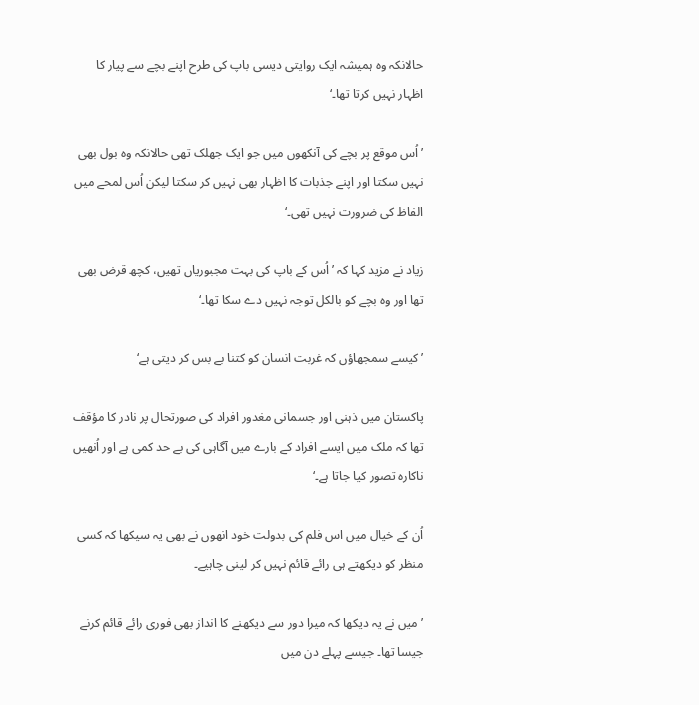حالانکہ وہ ہمیشہ ایک روایتی دیسی باپ کی طرح اپنے بچے سے پیار کا اظہار نہیں کرتا تھا۔‘

’اُس موقع پر بچے کی آنکھوں میں جو ایک جھلک تھی حالانکہ وہ بول بھی نہیں سکتا اور اپنے جذبات کا اظہار بھی نہیں کر سکتا لیکن اُس لمحے میں الفاظ کی ضرورت نہیں تھی۔‘

زیاد نے مزید کہا کہ ’اُس کے باپ کی بہت مجبوریاں تھیں، کچھ قرض بھی تھا اور وہ بچے کو بالکل توجہ نہیں دے سکا تھا۔‘

’کیسے سمجھاؤں کہ غربت انسان کو کتنا بے بس کر دیتی ہے‘

پاکستان میں ذہنی اور جسمانی مغدور افراد کی صورتحال پر نادر کا مؤقف تھا کہ ملک میں ایسے افراد کے بارے میں آگاہی کی بے حد کمی ہے اور اُنھیں ناکارہ تصور کیا جاتا ہے۔‘

اُن کے خیال میں اس فلم کی بدولت خود انھوں نے بھی یہ سیکھا کہ کسی منظر کو دیکھتے ہی رائے قائم نہیں کر لینی چاہیے۔

’میں نے یہ دیکھا کہ میرا دور سے دیکھنے کا انداز بھی فوری رائے قائم کرنے جیسا تھا۔ جیسے پہلے دن میں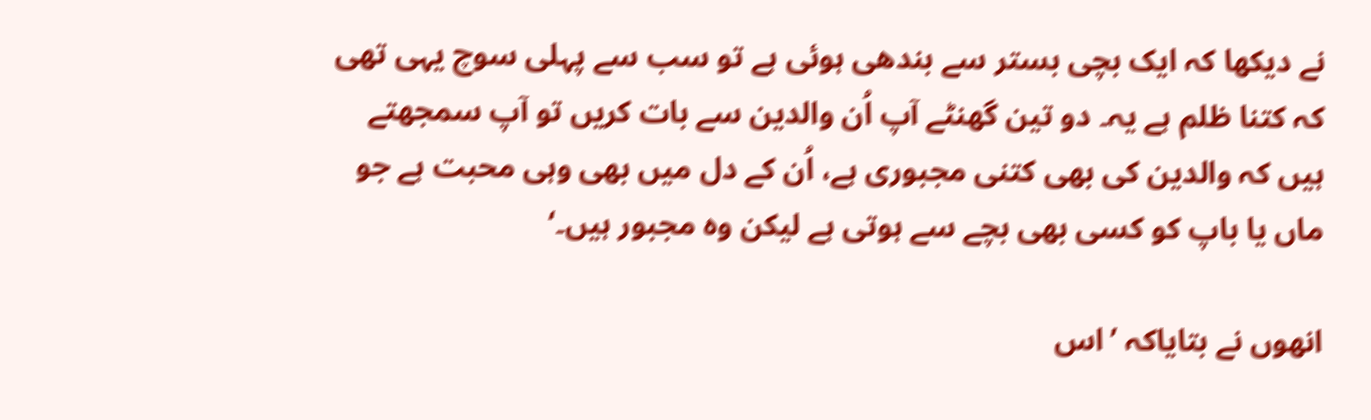نے دیکھا کہ ایک بچی بستر سے بندھی ہوئی ہے تو سب سے پہلی سوچ یہی تھی کہ کتنا ظلم ہے یہ۔ دو تین گھنٹے آپ اُن والدین سے بات کریں تو آپ سمجھتے ہیں کہ والدین کی بھی کتنی مجبوری ہے، اُن کے دل میں بھی وہی محبت ہے جو ماں یا باپ کو کسی بھی بچے سے ہوتی ہے لیکن وہ مجبور ہیں۔‘

انھوں نے بتایاکہ ’اس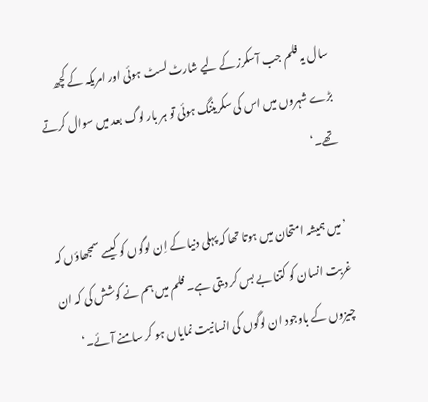سال یہ فلم جب آسکرز کے لیے شارٹ لسٹ ہوئی اور امریکہ کے کچھ بڑے شہروں میں اس کی سکریننگ ہوئی تو ہر بار لوگ بعد میں سوال کرتے تھے۔‘

’میں ہمیشہ امتحان میں ہوتا تھا کہ پہلی دنیا کے اِن لوگوں کو کیسے سمجھاؤں کہ غربت انسان کو کتنا بے بس کر دیتی ہے۔ فلم میں ہم نے کوشش کی کہ ان چیزوں کے باوجود ان لوگوں کی انسانیت نمایاں ہو کر سامنے آئے۔‘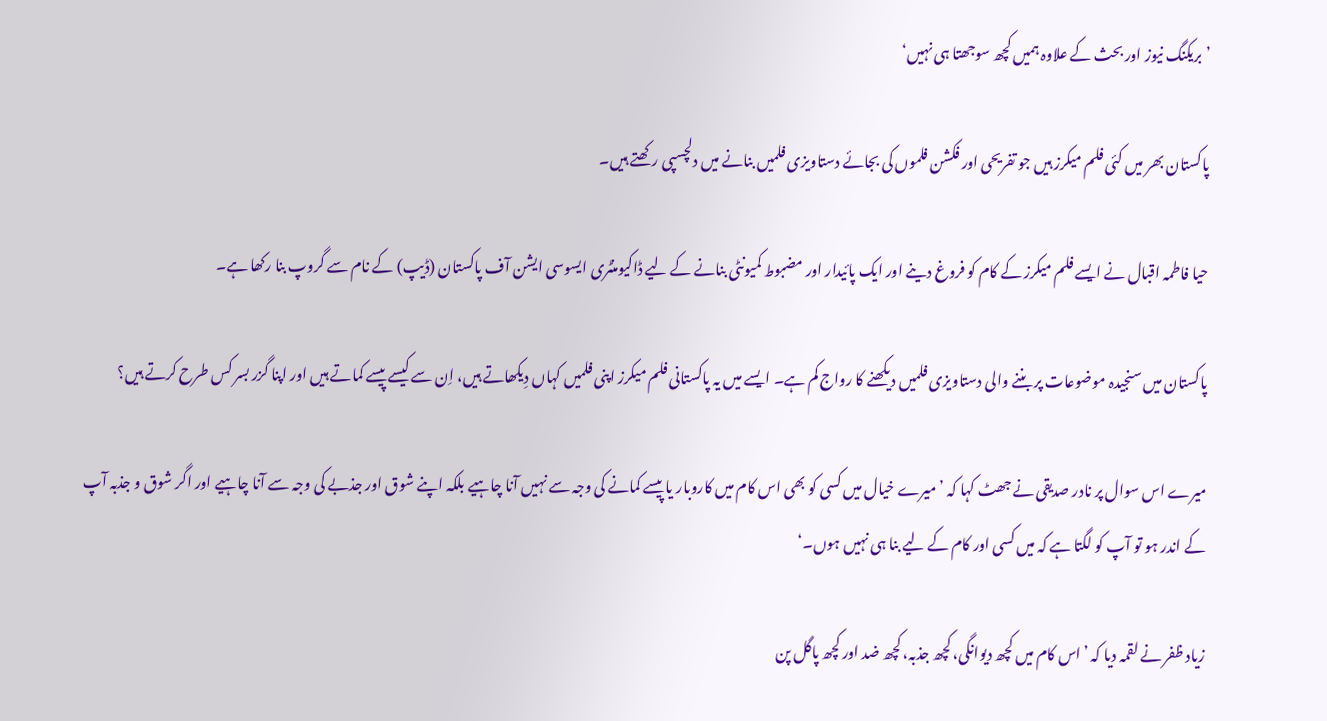’بریکنگ نیوز اور بحث کے علاوہ ہمیں کچھ سوجھتا ہی نہیں‘

پاکستان بھر میں کئی فلم میکرز ہیں جو تفریحی اور فکشن فلموں کی بجائے دستاویزی فلمیں بنانے میں دلچسپی رکھتے ہیں۔

حیا فاطمہ اقبال نے ایسے فلم میکرز کے کام کو فروغ دینے اور ایک پائیدار اور مضبوط کمیونٹی بنانے کے لیے ڈاکیومنٹری ایسوسی ایشن آف پاکستان (ڈیپ) کے نام سے گروپ بنا رکھا ہے۔

پاکستان میں سنجیدہ موضوعات پر بننے والی دستاویزی فلمیں دیکھنے کا رواج کم ہے۔ ایسے میں یہ پاکستانی فلم میکرز اپنی فلمیں کہاں دِیکھاتے ہیں، اِن سے کیسے پیسے کماتے ہیں اور اپنا گزر بسر کس طرح کرتے ہیں؟

میرے اس سوال پر نادر صدیقی نے جھٹ کہا کہ ’میرے خیال میں کسی کو بھی اس کام میں کاروبار یا پیسے کمانے کی وجہ سے نہیں آنا چاہیے بلکہ اپنے شوق اور جذبے کی وجہ سے آنا چاہیے اور اگر شوق و جذبہ آپ کے اندر ہو تو آپ کو لگتا ہے کہ میں کسی اور کام کے لیے بنا ہی نہیں ہوں۔‘

زیاد ظفر نے لقمہ دیا کہ ’اس کام میں کچھ دیوانگی، کچھ جذبہ، کچھ ضد اور کچھ پاگل پن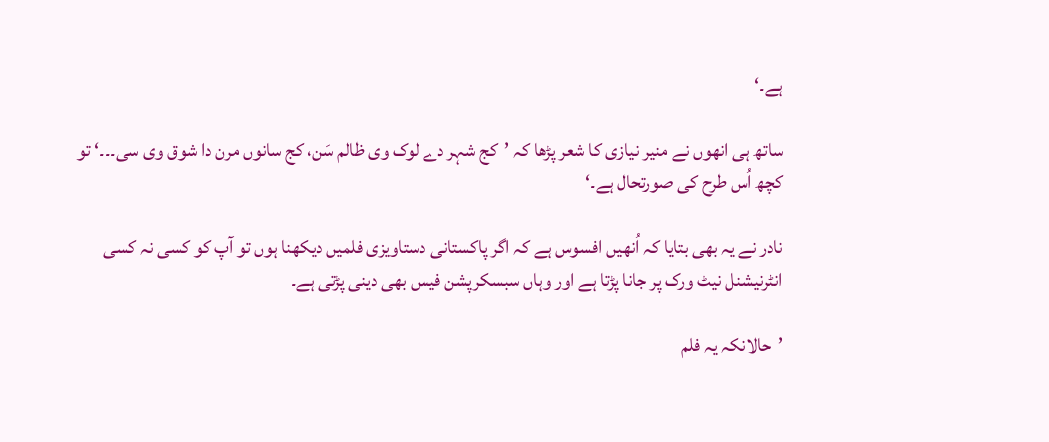ہے۔‘

ساتھ ہی انھوں نے منیر نیازی کا شعر پڑھا کہ ’کج شہر دے لوک وی ظالم سَن، کج سانوں مرن دا شوق وی سی۔۔۔‘ تو کچھ اُس طرح کی صورتحال ہے۔‘

نادر نے یہ بھی بتایا کہ اُنھیں افسوس ہے کہ اگر پاکستانی دستاویزی فلمیں دیکھنا ہوں تو آپ کو کسی نہ کسی انٹرنیشنل نیٹ ورک پر جانا پڑتا ہے اور وہاں سبسکرپشن فیس بھی دینی پڑتی ہے۔

’حالانکہ یہ فلم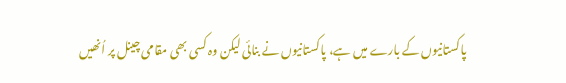پاکستانیوں کے بارے میں ہے، پاکستانیوں نے بنائی لیکن وہ کسی بھی مقامی چینل پر اُنھیں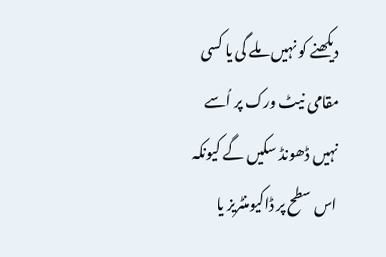دیکھنے کو نہیں ملے گی یا کسی مقامی نیٹ ورک پر اُسے نہیں ڈھونڈ سکیں گے کیونکہ اس سطح پر ڈاکیومنٹریز یا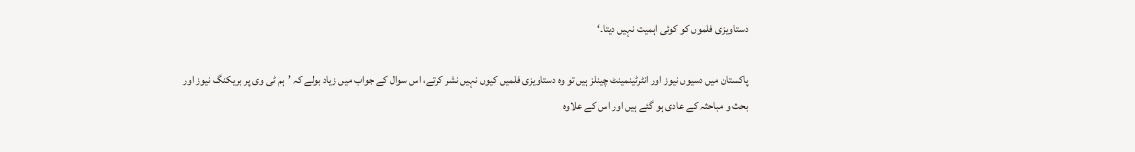دستاویزی فلموں کو کوئی اہمیت نہیں دیتا۔‘

پاکستان میں دسیوں نیوز اور انٹرٹینمینٹ چینلز ہیں تو وہ دستاویزی فلمیں کیوں نہیں نشر کرتے، اس سوال کے جواب میں زیاد بولے کہ ’ہم ٹی وی پر بریکنگ نیوز اور بحث و مباحثہ کے عادی ہو گئے ہیں اور اس کے علاوہ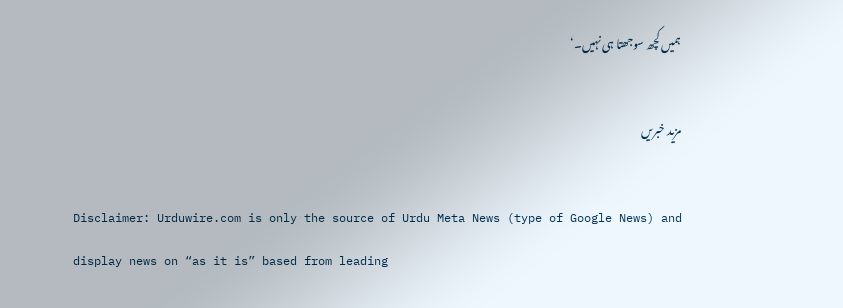ہمیں کچھ سوجھتا ہی نہیں۔‘

مزید خبریں

Disclaimer: Urduwire.com is only the source of Urdu Meta News (type of Google News) and display news on “as it is” based from leading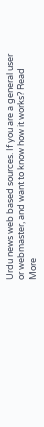Urdu news web based sources. If you are a general user or webmaster, and want to know how it works? Read More